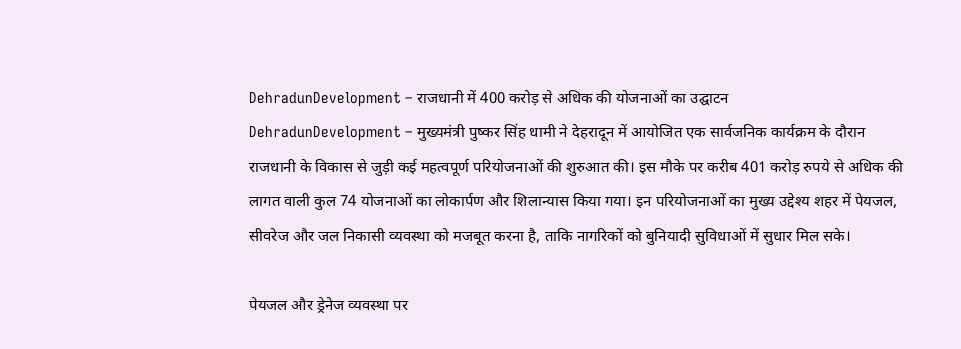DehradunDevelopment – राजधानी में 400 करोड़ से अधिक की योजनाओं का उद्घाटन
DehradunDevelopment – मुख्यमंत्री पुष्कर सिंह धामी ने देहरादून में आयोजित एक सार्वजनिक कार्यक्रम के दौरान राजधानी के विकास से जुड़ी कई महत्वपूर्ण परियोजनाओं की शुरुआत की। इस मौके पर करीब 401 करोड़ रुपये से अधिक की लागत वाली कुल 74 योजनाओं का लोकार्पण और शिलान्यास किया गया। इन परियोजनाओं का मुख्य उद्देश्य शहर में पेयजल, सीवरेज और जल निकासी व्यवस्था को मजबूत करना है, ताकि नागरिकों को बुनियादी सुविधाओं में सुधार मिल सके।

पेयजल और ड्रेनेज व्यवस्था पर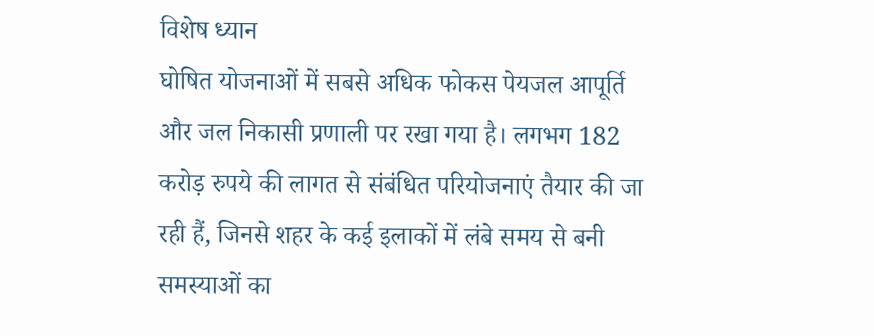विशेष ध्यान
घोषित योजनाओं में सबसे अधिक फोकस पेयजल आपूर्ति और जल निकासी प्रणाली पर रखा गया है। लगभग 182 करोड़ रुपये की लागत से संबंधित परियोजनाएं तैयार की जा रही हैं, जिनसे शहर के कई इलाकों में लंबे समय से बनी समस्याओं का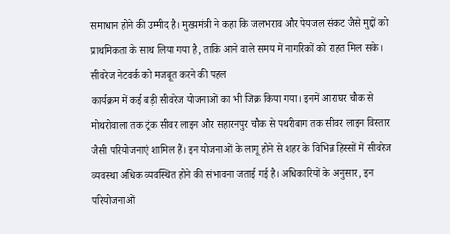समाधान होने की उम्मीद है। मुख्यमंत्री ने कहा कि जलभराव और पेयजल संकट जैसे मुद्दों को प्राथमिकता के साथ लिया गया है, ताकि आने वाले समय में नागरिकों को राहत मिल सके।
सीवरेज नेटवर्क को मजबूत करने की पहल
कार्यक्रम में कई बड़ी सीवरेज योजनाओं का भी जिक्र किया गया। इनमें आराघर चौक से मोथरोवाला तक ट्रंक सीवर लाइन और सहारनपुर चौक से पथरीबाग तक सीवर लाइन विस्तार जैसी परियोजनाएं शामिल हैं। इन योजनाओं के लागू होने से शहर के विभिन्न हिस्सों में सीवरेज व्यवस्था अधिक व्यवस्थित होने की संभावना जताई गई है। अधिकारियों के अनुसार, इन परियोजनाओं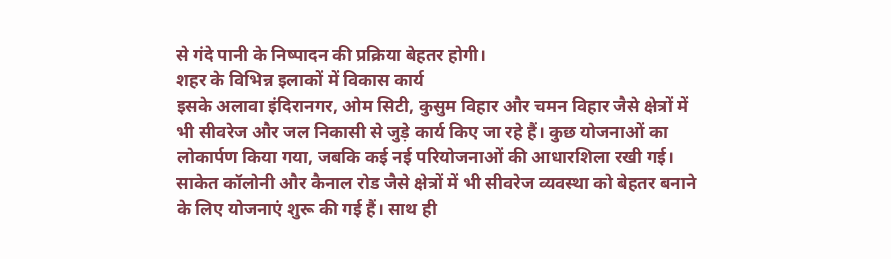से गंदे पानी के निष्पादन की प्रक्रिया बेहतर होगी।
शहर के विभिन्न इलाकों में विकास कार्य
इसके अलावा इंदिरानगर, ओम सिटी, कुसुम विहार और चमन विहार जैसे क्षेत्रों में भी सीवरेज और जल निकासी से जुड़े कार्य किए जा रहे हैं। कुछ योजनाओं का लोकार्पण किया गया, जबकि कई नई परियोजनाओं की आधारशिला रखी गई। साकेत कॉलोनी और कैनाल रोड जैसे क्षेत्रों में भी सीवरेज व्यवस्था को बेहतर बनाने के लिए योजनाएं शुरू की गई हैं। साथ ही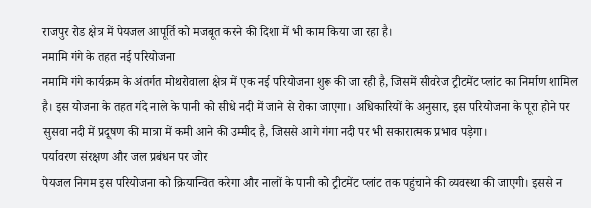राजपुर रोड क्षेत्र में पेयजल आपूर्ति को मजबूत करने की दिशा में भी काम किया जा रहा है।
नमामि गंगे के तहत नई परियोजना
नमामि गंगे कार्यक्रम के अंतर्गत मोथरोवाला क्षेत्र में एक नई परियोजना शुरू की जा रही है, जिसमें सीवरेज ट्रीटमेंट प्लांट का निर्माण शामिल है। इस योजना के तहत गंदे नाले के पानी को सीधे नदी में जाने से रोका जाएगा। अधिकारियों के अनुसार, इस परियोजना के पूरा होने पर सुसवा नदी में प्रदूषण की मात्रा में कमी आने की उम्मीद है, जिससे आगे गंगा नदी पर भी सकारात्मक प्रभाव पड़ेगा।
पर्यावरण संरक्षण और जल प्रबंधन पर जोर
पेयजल निगम इस परियोजना को क्रियान्वित करेगा और नालों के पानी को ट्रीटमेंट प्लांट तक पहुंचाने की व्यवस्था की जाएगी। इससे न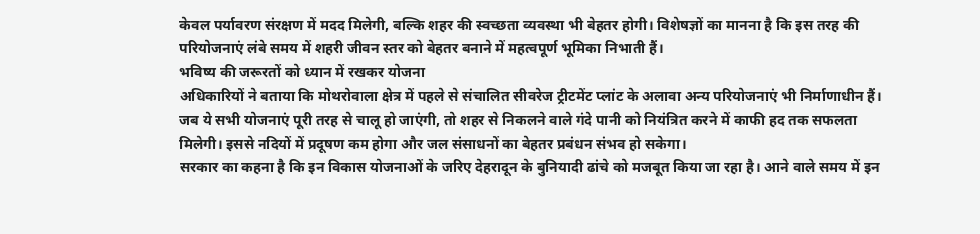केवल पर्यावरण संरक्षण में मदद मिलेगी, बल्कि शहर की स्वच्छता व्यवस्था भी बेहतर होगी। विशेषज्ञों का मानना है कि इस तरह की परियोजनाएं लंबे समय में शहरी जीवन स्तर को बेहतर बनाने में महत्वपूर्ण भूमिका निभाती हैं।
भविष्य की जरूरतों को ध्यान में रखकर योजना
अधिकारियों ने बताया कि मोथरोवाला क्षेत्र में पहले से संचालित सीवरेज ट्रीटमेंट प्लांट के अलावा अन्य परियोजनाएं भी निर्माणाधीन हैं। जब ये सभी योजनाएं पूरी तरह से चालू हो जाएंगी, तो शहर से निकलने वाले गंदे पानी को नियंत्रित करने में काफी हद तक सफलता मिलेगी। इससे नदियों में प्रदूषण कम होगा और जल संसाधनों का बेहतर प्रबंधन संभव हो सकेगा।
सरकार का कहना है कि इन विकास योजनाओं के जरिए देहरादून के बुनियादी ढांचे को मजबूत किया जा रहा है। आने वाले समय में इन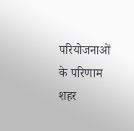परियोजनाओं के परिणाम शहर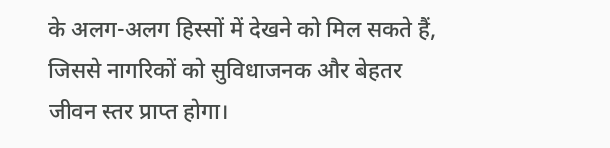के अलग-अलग हिस्सों में देखने को मिल सकते हैं, जिससे नागरिकों को सुविधाजनक और बेहतर जीवन स्तर प्राप्त होगा।